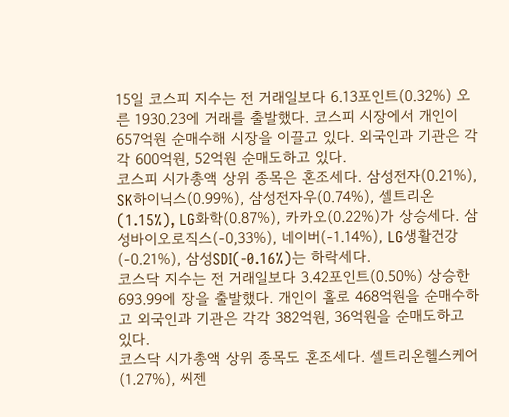15일 코스피 지수는 전 거래일보다 6.13포인트(0.32%) 오른 1930.23에 거래를 출발했다. 코스피 시장에서 개인이 657억원 순매수해 시장을 이끌고 있다. 외국인과 기관은 각각 600억원, 52억원 순매도하고 있다.
코스피 시가총액 상위 종목은 혼조세다. 삼성전자(0.21%), SK하이닉스(0.99%), 삼성전자우(0.74%), 셀트리온(1.15%), LG화학(0.87%), 카카오(0.22%)가 상승세다. 삼성바이오로직스(-0,33%), 네이버(-1.14%), LG생활건강(-0.21%), 삼성SDI(-0.16%)는 하락세다.
코스닥 지수는 전 거래일보다 3.42포인트(0.50%) 상승한 693.99에 장을 출발했다. 개인이 홀로 468억원을 순매수하고 외국인과 기관은 각각 382억원, 36억원을 순매도하고 있다.
코스닥 시가총액 상위 종목도 혼조세다. 셀트리온헬스케어(1.27%), 씨젠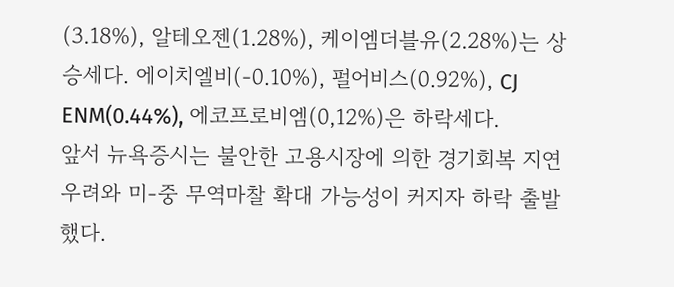(3.18%), 알테오젠(1.28%), 케이엠더블유(2.28%)는 상승세다. 에이치엘비(-0.10%), 펄어비스(0.92%), CJ ENM(0.44%), 에코프로비엠(0,12%)은 하락세다.
앞서 뉴욕증시는 불안한 고용시장에 의한 경기회복 지연 우려와 미-중 무역마찰 확대 가능성이 커지자 하락 출발했다.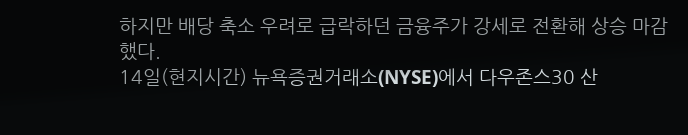하지만 배당 축소 우려로 급락하던 금융주가 강세로 전환해 상승 마감했다.
14일(현지시간) 뉴욕증권거래소(NYSE)에서 다우존스30 산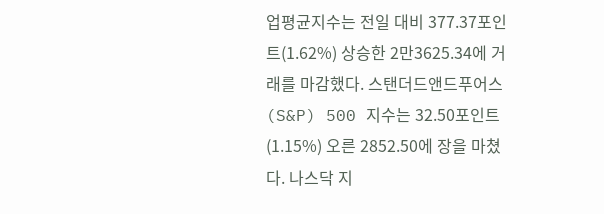업평균지수는 전일 대비 377.37포인트(1.62%) 상승한 2만3625.34에 거래를 마감했다. 스탠더드앤드푸어스(S&P) 500 지수는 32.50포인트(1.15%) 오른 2852.50에 장을 마쳤다. 나스닥 지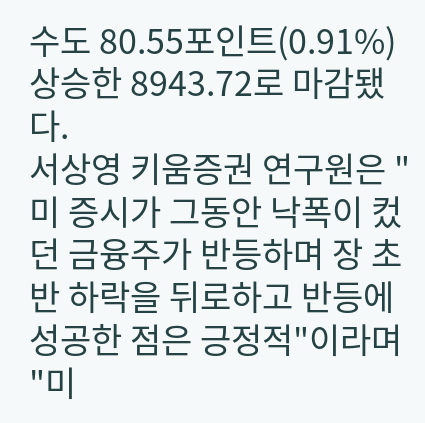수도 80.55포인트(0.91%) 상승한 8943.72로 마감됐다.
서상영 키움증권 연구원은 "미 증시가 그동안 낙폭이 컸던 금융주가 반등하며 장 초반 하락을 뒤로하고 반등에 성공한 점은 긍정적"이라며 "미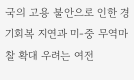국의 고용 불안으로 인한 경기회복 지연과 미-중 무역마찰 확대 우려는 여전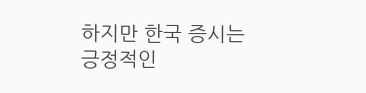하지만 한국 증시는 긍정적인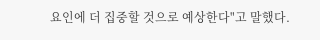요인에 더 집중할 것으로 예상한다"고 말했다.